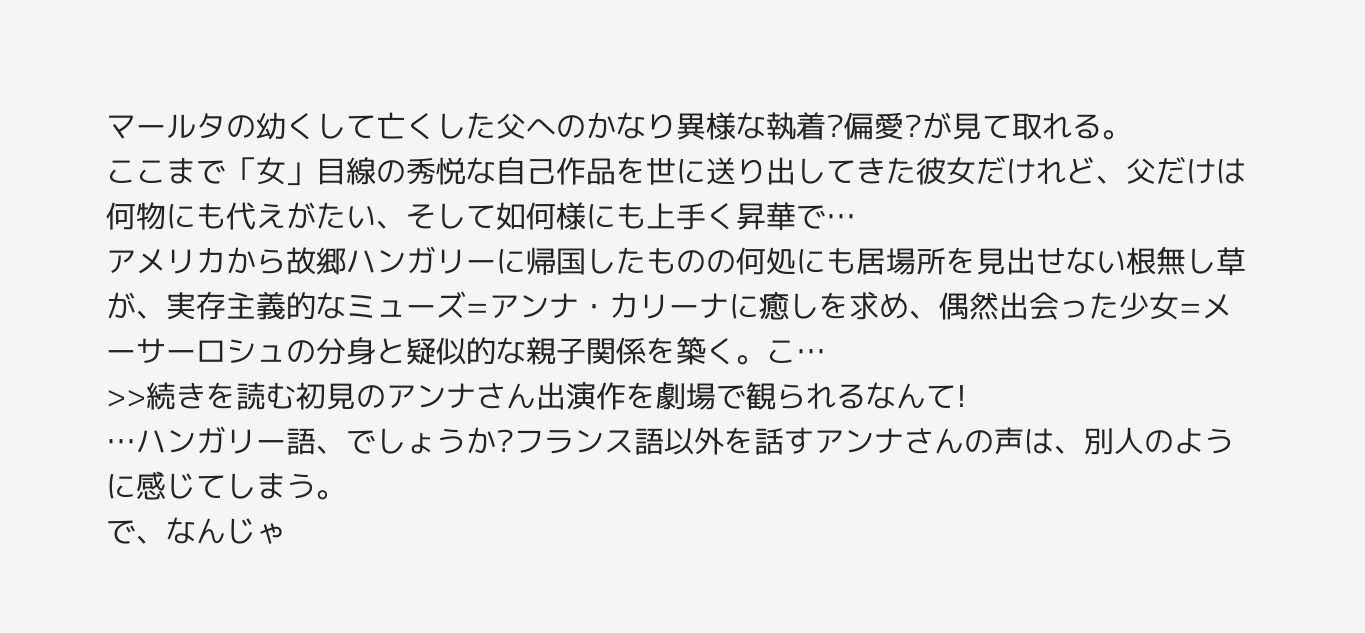マールタの幼くして亡くした父へのかなり異様な執着?偏愛?が見て取れる。
ここまで「女」目線の秀悦な自己作品を世に送り出してきた彼女だけれど、父だけは何物にも代えがたい、そして如何様にも上手く昇華で…
アメリカから故郷ハンガリーに帰国したものの何処にも居場所を見出せない根無し草が、実存主義的なミューズ=アンナ・カリーナに癒しを求め、偶然出会った少女=メーサーロシュの分身と疑似的な親子関係を築く。こ…
>>続きを読む初見のアンナさん出演作を劇場で観られるなんて!
…ハンガリー語、でしょうか?フランス語以外を話すアンナさんの声は、別人のように感じてしまう。
で、なんじゃ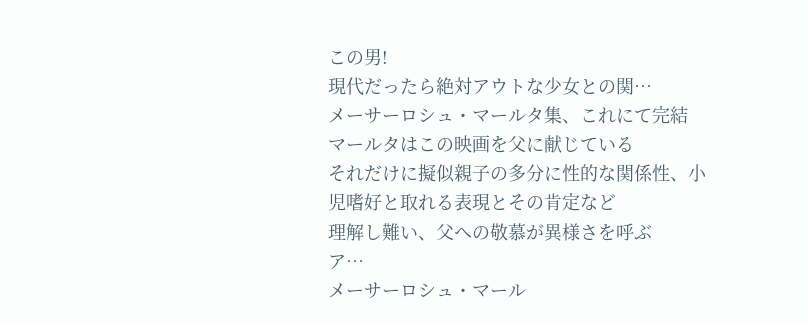この男!
現代だったら絶対アウトな少女との関…
メーサーロシュ・マールタ集、これにて完結
マールタはこの映画を父に献じている
それだけに擬似親子の多分に性的な関係性、小児嗜好と取れる表現とその肯定など
理解し難い、父への敬慕が異様さを呼ぶ
ア…
メーサーロシュ・マール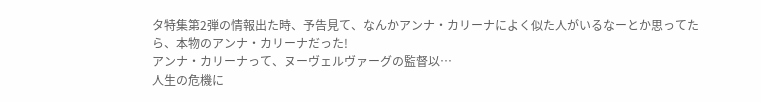タ特集第2弾の情報出た時、予告見て、なんかアンナ・カリーナによく似た人がいるなーとか思ってたら、本物のアンナ・カリーナだった!
アンナ・カリーナって、ヌーヴェルヴァーグの監督以…
人生の危機に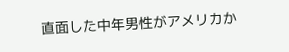直面した中年男性がアメリカか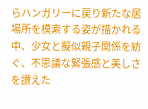らハンガリーに戻り新たな居場所を模索する姿が描かれる中、少女と擬似親子関係を紡ぐ、不思議な緊張感と美しさを讃えた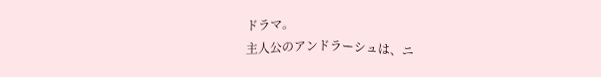ドラマ。
主人公のアンドラーシュは、ニ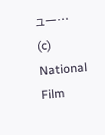ュー…
(c) National Film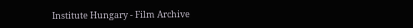Institute Hungary - Film Archive